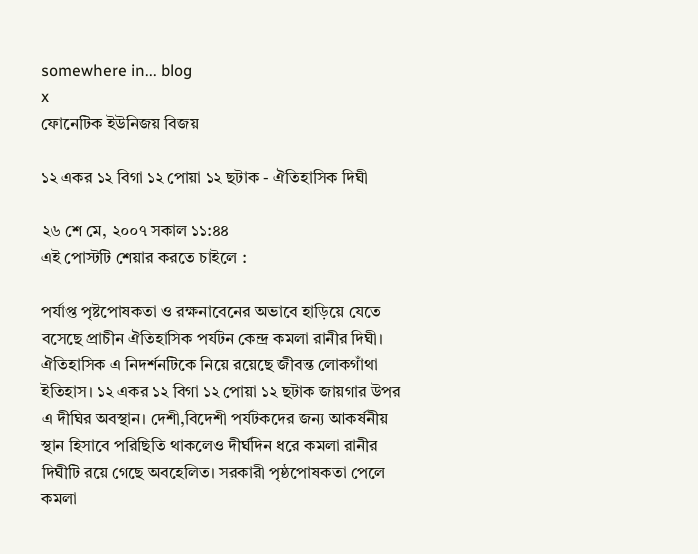somewhere in... blog
x
ফোনেটিক ইউনিজয় বিজয়

১২ একর ১২ বিগা ১২ পোয়া ১২ ছটাক - ঐতিহাসিক দিঘী

২৬ শে মে, ২০০৭ সকাল ১১:৪৪
এই পোস্টটি শেয়ার করতে চাইলে :

পর্যাপ্ত পৃষ্টপোষকতা ও রক্ষনাবেনের অভাবে হাড়িয়ে যেতে বসেছে প্রাচীন ঐতিহাসিক পর্যটন কেন্দ্র কমলা রানীর দিঘী। ঐতিহাসিক এ নিদর্শনটিকে নিয়ে রয়েছে জীবন্ত লোকগাঁথা ইতিহাস। ১২ একর ১২ বিগা ১২ পোয়া ১২ ছটাক জায়গার উপর এ দীঘির অবস্থান। দেশী,বিদেশী পর্যটকদের জন্য আকর্ষনীয় স্থান হিসাবে পরিছিতি থাকলেও দীর্ঘদিন ধরে কমলা রানীর দিঘীটি রয়ে গেছে অবহেলিত। সরকারী পৃষ্ঠপোষকতা পেলে কমলা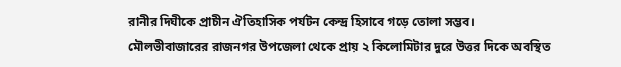রানীর দিঘীকে প্রাচীন ঐতিহাসিক পর্যটন কেন্দ্র হিসাবে গড়ে তোলা সম্ভব।
মৌলভীবাজারের রাজনগর উপজেলা থেকে প্রায় ২ কিলোমিটার দুরে উত্তর দিকে অবস্থিত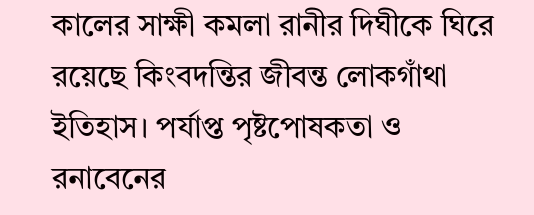কালের সাক্ষী কমলা রানীর দিঘীকে ঘিরে রয়েছে কিংবদন্তির জীবন্ত লোকগাঁথা ইতিহাস। পর্যাপ্ত পৃষ্টপোষকতা ও রনাবেনের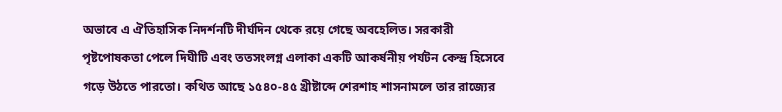অভাবে এ ঐতিহাসিক নিদর্শনটি দীর্ঘদিন থেকে রয়ে গেছে অবহেলিত। সরকারী পৃষ্টপোষকতা পেলে দিঘীটি এবং ততসংলগ্ন এলাকা একটি আকর্ষনীয় পর্যটন কেন্দ্র হিসেবে গড়ে উঠতে পারতো। কথিত আছে ১৫৪০-৪৫ খ্রীষ্টাব্দে শেরশাহ শাসনামলে তার রাজ্যের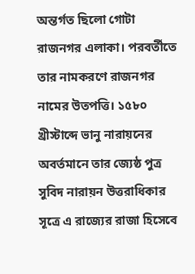অন্তর্গত ছিলো গোটা রাজনগর এলাকা। পরবর্তীতে তার নামকরণে রাজনগর নামের উতপত্তি। ১৫৮০ খ্রীস্টাব্দে ভানু নারায়নের অবর্তমানে তার জ্যেষ্ঠ পুত্র সুবিদ নারায়ন উত্তরাধিকার সূত্রে এ রাজ্যের রাজা হিসেবে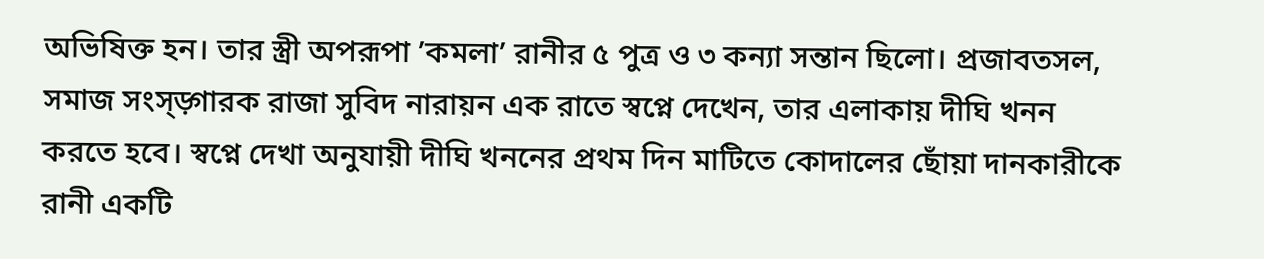অভিষিক্ত হন। তার স্ত্রী অপরূপা ’কমলা’ রানীর ৫ পুত্র ও ৩ কন্যা সন্তান ছিলো। প্রজাবতসল, সমাজ সংস্ড়্গারক রাজা সুবিদ নারায়ন এক রাতে স্বপ্নে দেখেন, তার এলাকায় দীঘি খনন করতে হবে। স্বপ্নে দেখা অনুযায়ী দীঘি খননের প্রথম দিন মাটিতে কোদালের ছোঁয়া দানকারীকে রানী একটি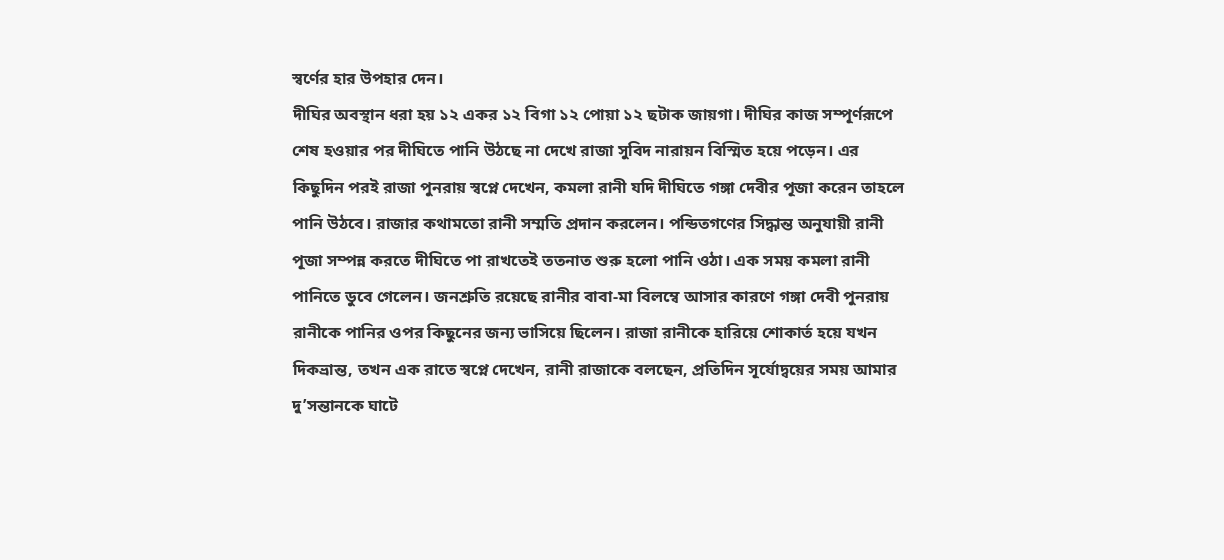স্বর্ণের হার উপহার দেন।
দীঘির অবস্থান ধরা হয় ১২ একর ১২ বিগা ১২ পোয়া ১২ ছটাক জায়গা। দীঘির কাজ সম্পূর্ণরূপে শেষ হওয়ার পর দীঘিতে পানি উঠছে না দেখে রাজা সুবিদ নারায়ন বিস্মিত হয়ে পড়েন। এর কিছুদিন পরই রাজা পুনরায় স্বপ্নে দেখেন, কমলা রানী যদি দীঘিতে গঙ্গা দেবীর পূজা করেন তাহলে পানি উঠবে। রাজার কথামতো রানী সম্মতি প্রদান করলেন। পন্ডিতগণের সিদ্ধান্ত অনুযায়ী রানী পূজা সম্পন্ন করতে দীঘিতে পা রাখতেই ততনাত শুরু হলো পানি ওঠা। এক সময় কমলা রানী পানিতে ডুবে গেলেন। জনশ্রুতি রয়েছে রানীর বাবা-মা বিলম্বে আসার কারণে গঙ্গা দেবী পুনরায় রানীকে পানির ওপর কিছুনের জন্য ভাসিয়ে ছিলেন। রাজা রানীকে হারিয়ে শোকার্ত হয়ে যখন দিকভ্রান্ত, তখন এক রাতে স্বপ্নে দেখেন, রানী রাজাকে বলছেন, প্রতিদিন সূর্যোদ্বয়ের সময় আমার দু’সন্তানকে ঘাটে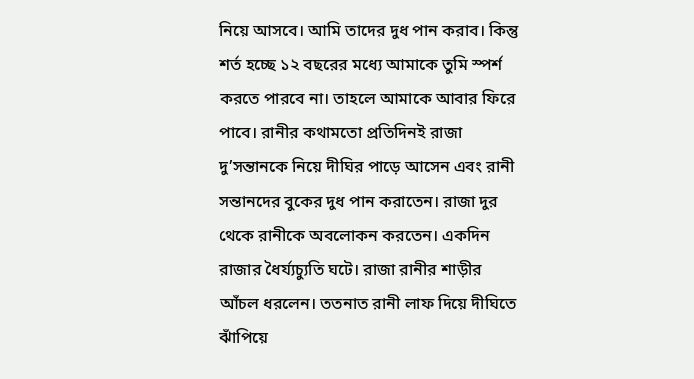নিয়ে আসবে। আমি তাদের দুধ পান করাব। কিন্তু শর্ত হচ্ছে ১২ বছরের মধ্যে আমাকে তুমি স্পর্শ করতে পারবে না। তাহলে আমাকে আবার ফিরে পাবে। রানীর কথামতো প্রতিদিনই রাজা দু’সন্তানকে নিয়ে দীঘির পাড়ে আসেন এবং রানী সন্তানদের বুকের দুধ পান করাতেন। রাজা দুর থেকে রানীকে অবলোকন করতেন। একদিন রাজার ধৈর্য্যচ্যুতি ঘটে। রাজা রানীর শাড়ীর আঁচল ধরলেন। ততনাত রানী লাফ দিয়ে দীঘিতে ঝাঁপিয়ে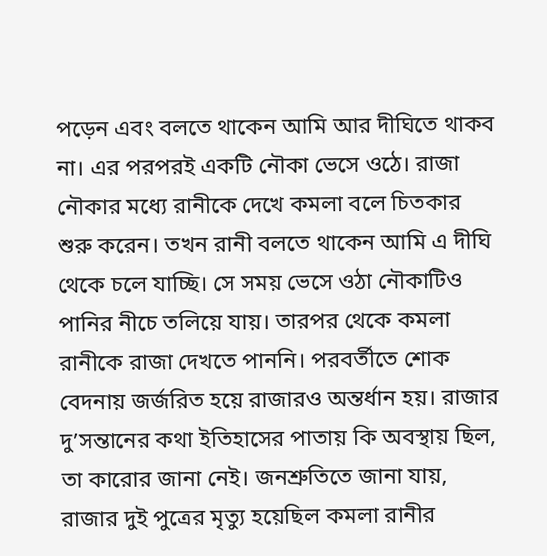পড়েন এবং বলতে থাকেন আমি আর দীঘিতে থাকব না। এর পরপরই একটি নৌকা ভেসে ওঠে। রাজা নৌকার মধ্যে রানীকে দেখে কমলা বলে চিতকার শুরু করেন। তখন রানী বলতে থাকেন আমি এ দীঘি থেকে চলে যাচ্ছি। সে সময় ভেসে ওঠা নৌকাটিও পানির নীচে তলিয়ে যায়। তারপর থেকে কমলা রানীকে রাজা দেখতে পাননি। পরবর্তীতে শোক বেদনায় জর্জরিত হয়ে রাজারও অন্তর্ধান হয়। রাজার দু’সন্তানের কথা ইতিহাসের পাতায় কি অবস্থায় ছিল, তা কারোর জানা নেই। জনশ্রুতিতে জানা যায়, রাজার দুই পুত্রের মৃত্যু হয়েছিল কমলা রানীর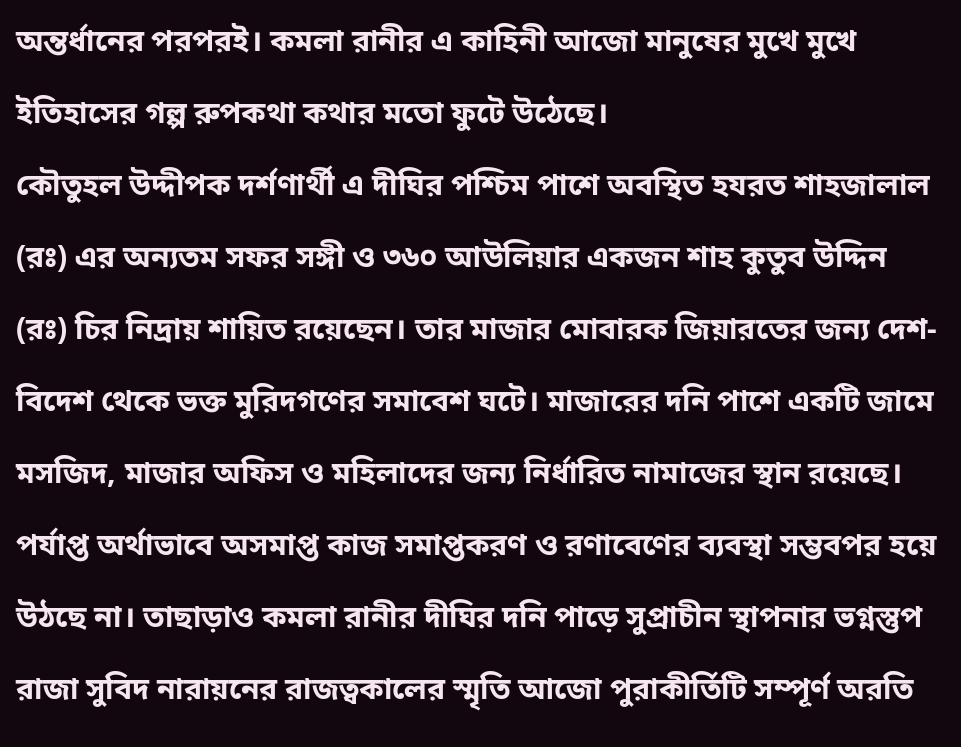অন্তর্ধানের পরপরই। কমলা রানীর এ কাহিনী আজো মানুষের মুখে মুখে ইতিহাসের গল্প রুপকথা কথার মতো ফুটে উঠেছে।
কৌতুহল উদ্দীপক দর্শণার্থী এ দীঘির পশ্চিম পাশে অবস্থিত হযরত শাহজালাল (রঃ) এর অন্যতম সফর সঙ্গী ও ৩৬০ আউলিয়ার একজন শাহ কুতুব উদ্দিন (রঃ) চির নিদ্রায় শায়িত রয়েছেন। তার মাজার মোবারক জিয়ারতের জন্য দেশ-বিদেশ থেকে ভক্ত মুরিদগণের সমাবেশ ঘটে। মাজারের দনি পাশে একটি জামে মসজিদ, মাজার অফিস ও মহিলাদের জন্য নির্ধারিত নামাজের স্থান রয়েছে। পর্যাপ্ত অর্থাভাবে অসমাপ্ত কাজ সমাপ্তকরণ ও রণাবেণের ব্যবস্থা সম্ভবপর হয়ে উঠছে না। তাছাড়াও কমলা রানীর দীঘির দনি পাড়ে সুপ্রাচীন স্থাপনার ভগ্নস্তুপ রাজা সুবিদ নারায়নের রাজত্বকালের স্মৃতি আজো পুরাকীর্তিটি সম্পূর্ণ অরতি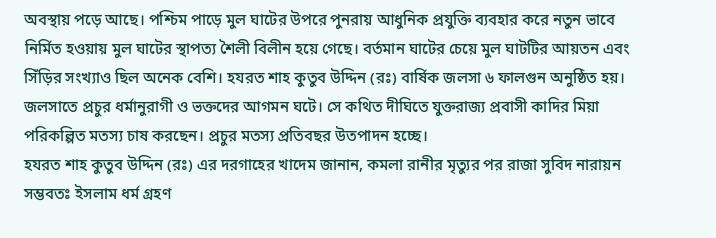অবস্থায় পড়ে আছে। পশ্চিম পাড়ে মুল ঘাটের উপরে পুনরায় আধুনিক প্রযুক্তি ব্যবহার করে নতুন ভাবে নির্মিত হওয়ায় মুল ঘাটের স্থাপত্য শৈলী বিলীন হয়ে গেছে। বর্তমান ঘাটের চেয়ে মুল ঘাটটির আয়তন এবং সিঁড়ির সংখ্যাও ছিল অনেক বেশি। হযরত শাহ কুতুব উদ্দিন (রঃ) বার্ষিক জলসা ৬ ফালগুন অনুষ্ঠিত হয়। জলসাতে প্রচুর ধর্মানুরাগী ও ভক্তদের আগমন ঘটে। সে কথিত দীঘিতে যুক্তরাজ্য প্রবাসী কাদির মিয়া পরিকল্পিত মতস্য চাষ করছেন। প্রচুর মতস্য প্রতিবছর উতপাদন হচ্ছে।
হযরত শাহ কুতুব উদ্দিন (রঃ) এর দরগাহের খাদেম জানান, কমলা রানীর মৃত্যুর পর রাজা সুবিদ নারায়ন সম্ভবতঃ ইসলাম ধর্ম গ্রহণ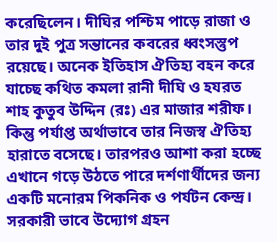করেছিলেন। দীঘির পশ্চিম পাড়ে রাজা ও তার দুই পুত্র সন্তানের কবরের ধ্বংসস্তুপ রয়েছে। অনেক ইতিহাস ঐতিহ্য বহন করে যাচ্ছে কথিত কমলা রানী দীঘি ও হযরত শাহ কুতুব উদ্দিন (রঃ) এর মাজার শরীফ। কিন্তু পর্যাপ্ত অর্থাভাবে তার নিজস্ব ঐতিহ্য হারাতে বসেছে। তারপরও আশা করা হচ্ছে এখানে গড়ে উঠতে পারে দর্শণার্থীদের জন্য একটি মনোরম পিকনিক ও পর্যটন কেন্দ্র। সরকারী ভাবে উদ্যোগ গ্রহন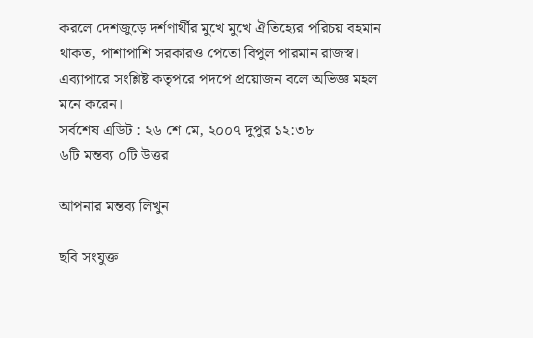করলে দেশজুড়ে দর্শণার্থীর মুখে মুখে ঐতিহ্যের পরিচয় বহমান থাকত, পাশাপাশি সরকারও পেতো বিপুল পারমান রাজস্ব। এব্যাপারে সংশ্লিষ্ট কতৃপরে পদপে প্রয়োজন বলে অভিজ্ঞ মহল মনে করেন।
সর্বশেষ এডিট : ২৬ শে মে, ২০০৭ দুপুর ১২:৩৮
৬টি মন্তব্য ০টি উত্তর

আপনার মন্তব্য লিখুন

ছবি সংযুক্ত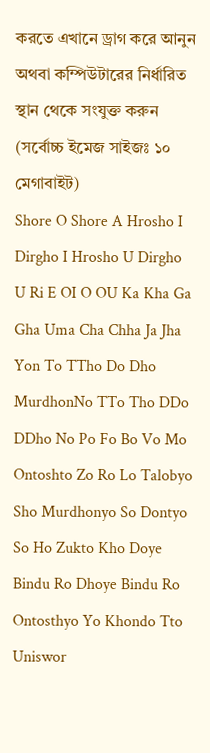করতে এখানে ড্রাগ করে আনুন অথবা কম্পিউটারের নির্ধারিত স্থান থেকে সংযুক্ত করুন (সর্বোচ্চ ইমেজ সাইজঃ ১০ মেগাবাইট)
Shore O Shore A Hrosho I Dirgho I Hrosho U Dirgho U Ri E OI O OU Ka Kha Ga Gha Uma Cha Chha Ja Jha Yon To TTho Do Dho MurdhonNo TTo Tho DDo DDho No Po Fo Bo Vo Mo Ontoshto Zo Ro Lo Talobyo Sho Murdhonyo So Dontyo So Ho Zukto Kho Doye Bindu Ro Dhoye Bindu Ro Ontosthyo Yo Khondo Tto Uniswor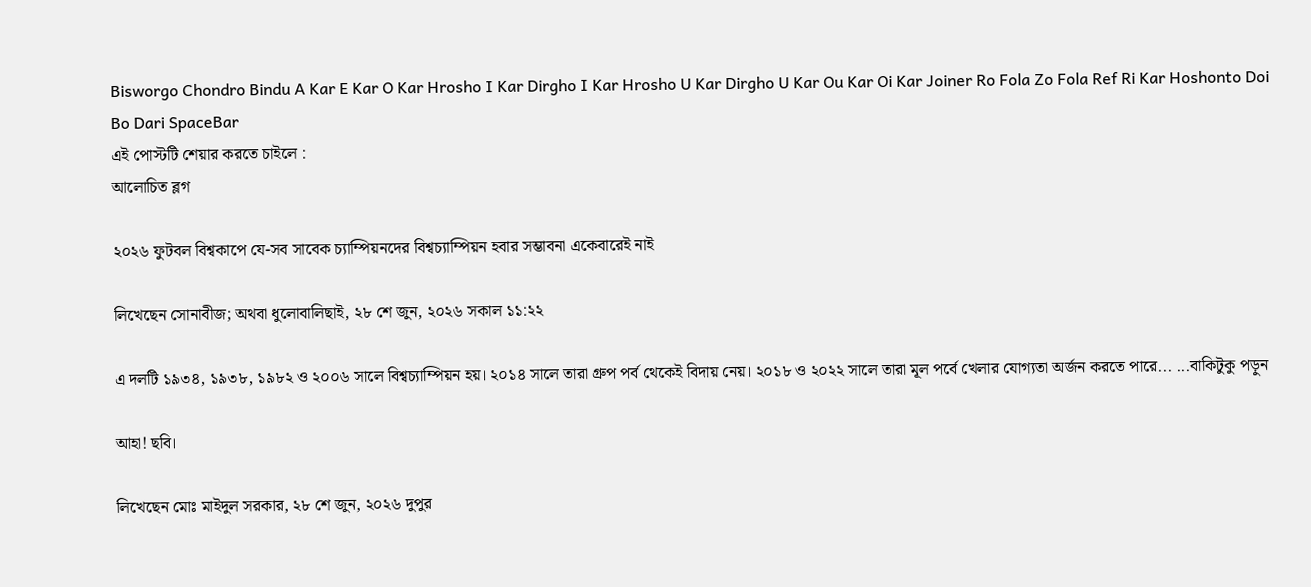Bisworgo Chondro Bindu A Kar E Kar O Kar Hrosho I Kar Dirgho I Kar Hrosho U Kar Dirgho U Kar Ou Kar Oi Kar Joiner Ro Fola Zo Fola Ref Ri Kar Hoshonto Doi Bo Dari SpaceBar
এই পোস্টটি শেয়ার করতে চাইলে :
আলোচিত ব্লগ

২০২৬ ফুটবল বিশ্বকাপে যে-সব সাবেক চ্যাম্পিয়নদের বিশ্বচ্যাম্পিয়ন হবার সম্ভাবনা একেবারেই নাই

লিখেছেন সোনাবীজ; অথবা ধুলোবালিছাই, ২৮ শে জুন, ২০২৬ সকাল ১১:২২

এ দলটি ১৯৩৪, ১৯৩৮, ১৯৮২ ও ২০০৬ সালে বিশ্বচ্যাম্পিয়ন হয়। ২০১৪ সালে তারা গ্রুপ পর্ব থেকেই বিদায় নেয়। ২০১৮ ও ২০২২ সালে তারা মূল পর্বে খেলার যোগ্যতা অর্জন করতে পারে... ...বাকিটুকু পড়ুন

আহা! ছবি।

লিখেছেন মোঃ মাইদুল সরকার, ২৮ শে জুন, ২০২৬ দুপুর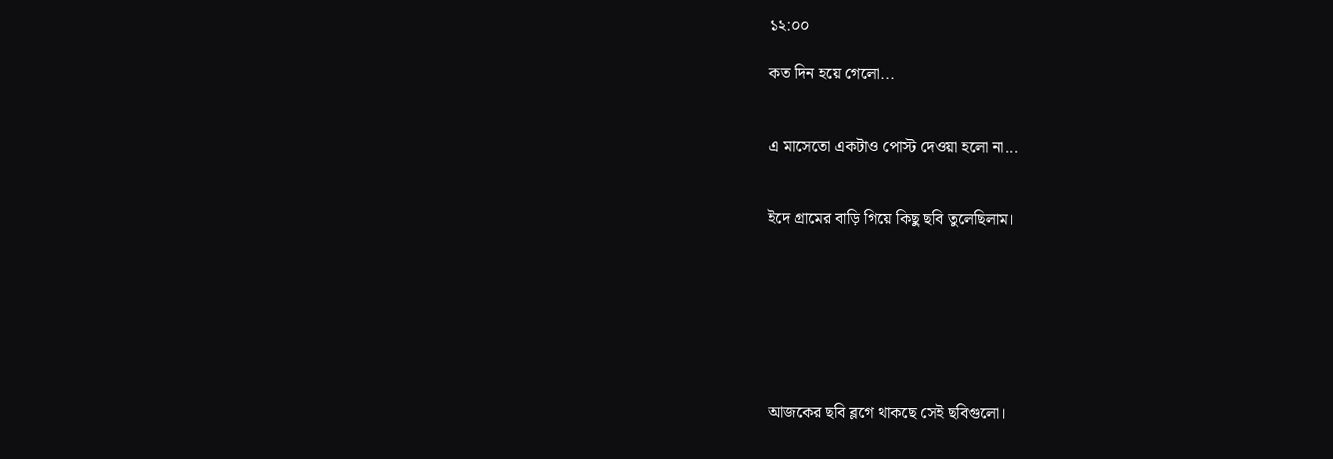১২:০০

কত দিন হয়ে গেলো...


এ মাসেতো একটাও পোস্ট দেওয়া হলো না...


ইদে গ্রামের বাড়ি গিয়ে কিছু ছবি তুলেছিলাম।







আজকের ছবি ব্লগে থাকছে সেই ছবিগুলো।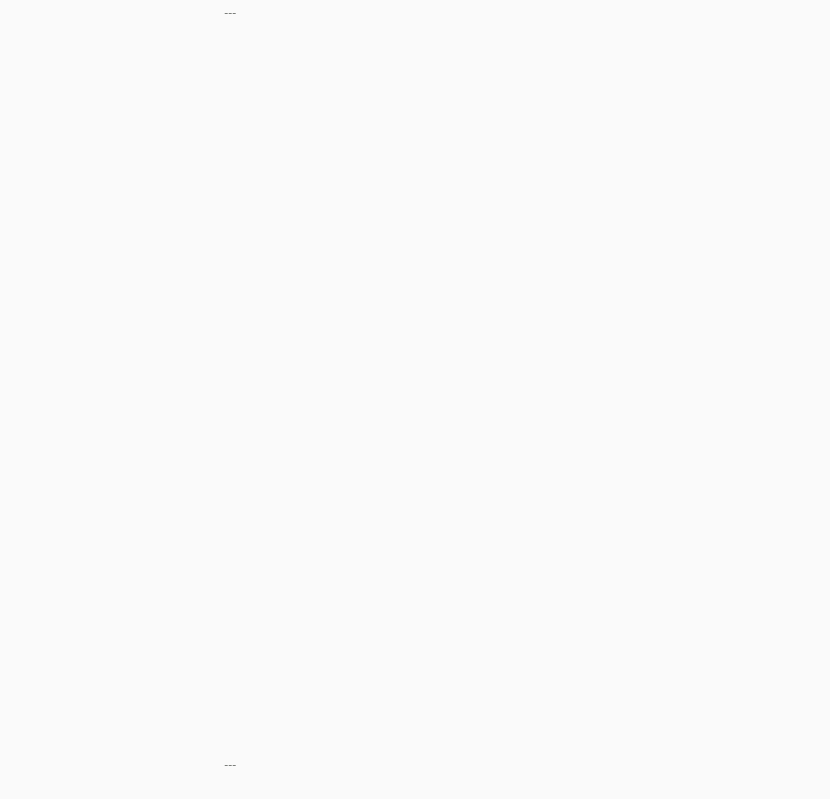---
































---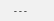---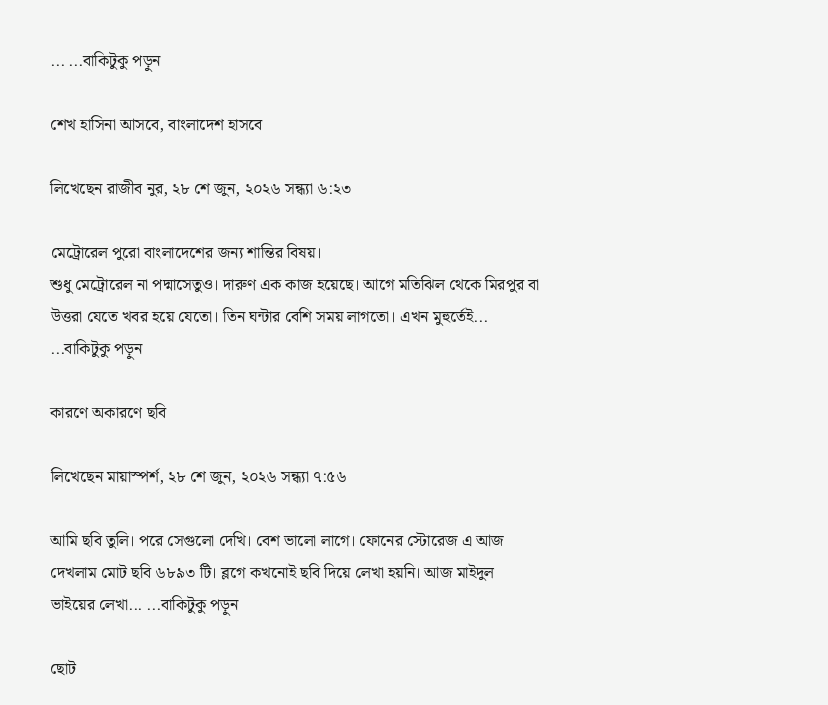... ...বাকিটুকু পড়ুন

শেখ হাসিনা আসবে, বাংলাদেশ হাসবে

লিখেছেন রাজীব নুর, ২৮ শে জুন, ২০২৬ সন্ধ্যা ৬:২৩

মেট্রোরেল পুরো বাংলাদেশের জন্য শান্তির বিষয়।
শুধু মেট্রোরেল না পদ্মাসেতুও। দারুণ এক কাজ হয়েছে। আগে মতিঝিল থেকে মিরপুর বা উত্তরা যেতে খবর হয়ে যেতো। তিন ঘন্টার বেশি সময় লাগতো। এখন মুহুর্তেই... ...বাকিটুকু পড়ুন

কারণে অকারণে ছবি

লিখেছেন মায়াস্পর্শ, ২৮ শে জুন, ২০২৬ সন্ধ্যা ৭:৫৬

আমি ছবি তুলি। পরে সেগুলো দেখি। বেশ ভালো লাগে। ফোনের স্টোরেজ এ আজ দেখলাম মোট ছবি ৬৮৯৩ টি। ব্লগে কখনোই ছবি দিয়ে লেখা হয়নি। আজ মাইদুল ভাইয়ের লেখা... ...বাকিটুকু পড়ুন

ছোট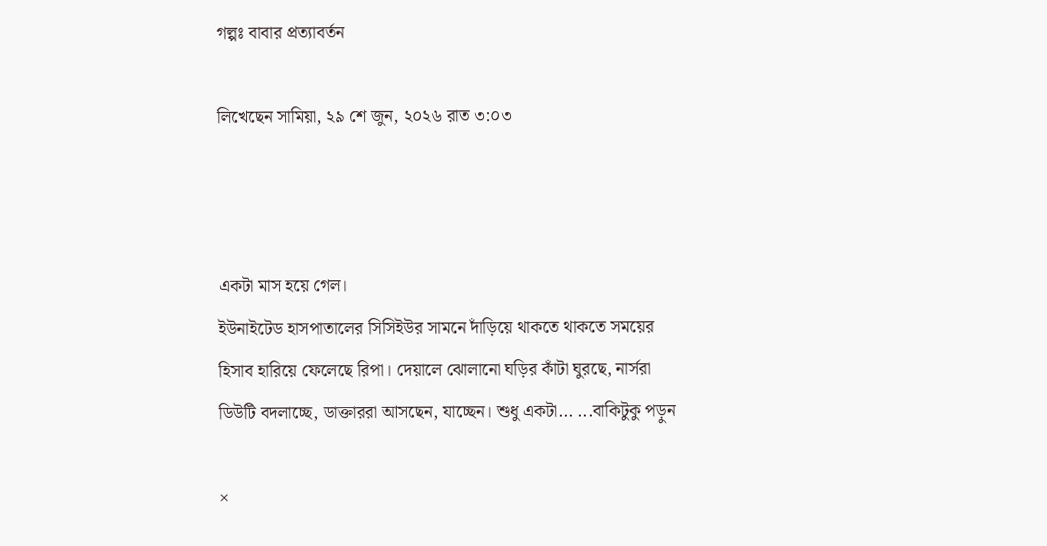গল্পঃ বাবার প্রত্যাবর্তন

লিখেছেন সামিয়া, ২৯ শে জুন, ২০২৬ রাত ৩:০৩



একটা মাস হয়ে গেল।
ইউনাইটেড হাসপাতালের সিসিইউর সামনে দাঁড়িয়ে থাকতে থাকতে সময়ের হিসাব হারিয়ে ফেলেছে রিপা। দেয়ালে ঝোলানো ঘড়ির কাঁটা ঘুরছে, নার্সরা ডিউটি বদলাচ্ছে, ডাক্তাররা আসছেন, যাচ্ছেন। শুধু একটা... ...বাকিটুকু পড়ুন

×